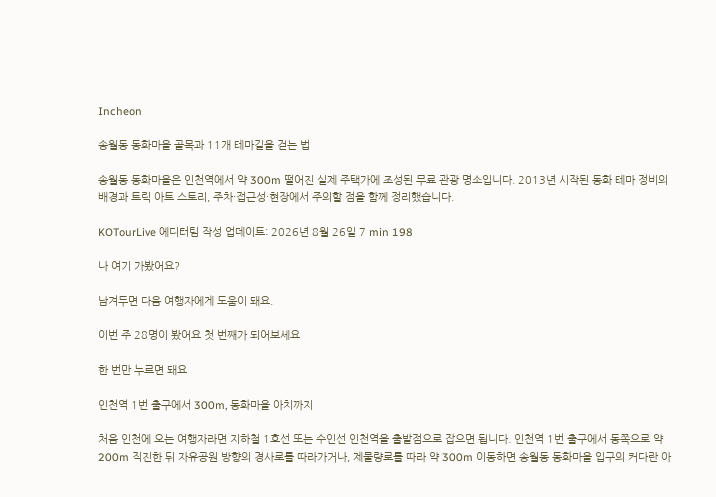Incheon

송월동 동화마을 골목과 11개 테마길을 걷는 법

송월동 동화마을은 인천역에서 약 300m 떨어진 실제 주택가에 조성된 무료 관광 명소입니다. 2013년 시작된 동화 테마 정비의 배경과 트릭 아트 스토리, 주차·접근성·현장에서 주의할 점을 함께 정리했습니다.

KOTourLive 에디터팀 작성 업데이트: 2026년 8월 26일 7 min 198

나 여기 가봤어요?

남겨두면 다음 여행자에게 도움이 돼요.

이번 주 28명이 봤어요 첫 번째가 되어보세요

한 번만 누르면 돼요

인천역 1번 출구에서 300m, 동화마을 아치까지

처음 인천에 오는 여행자라면 지하철 1호선 또는 수인선 인천역을 출발점으로 잡으면 됩니다. 인천역 1번 출구에서 동쪽으로 약 200m 직진한 뒤 자유공원 방향의 경사로를 따라가거나, 제물량로를 따라 약 300m 이동하면 송월동 동화마을 입구의 커다란 아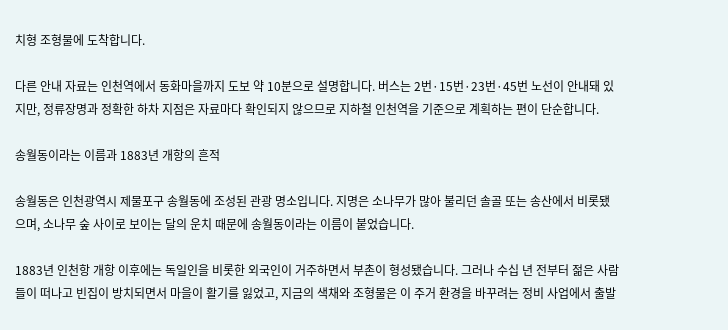치형 조형물에 도착합니다.

다른 안내 자료는 인천역에서 동화마을까지 도보 약 10분으로 설명합니다. 버스는 2번·15번·23번·45번 노선이 안내돼 있지만, 정류장명과 정확한 하차 지점은 자료마다 확인되지 않으므로 지하철 인천역을 기준으로 계획하는 편이 단순합니다.

송월동이라는 이름과 1883년 개항의 흔적

송월동은 인천광역시 제물포구 송월동에 조성된 관광 명소입니다. 지명은 소나무가 많아 불리던 솔골 또는 송산에서 비롯됐으며, 소나무 숲 사이로 보이는 달의 운치 때문에 송월동이라는 이름이 붙었습니다.

1883년 인천항 개항 이후에는 독일인을 비롯한 외국인이 거주하면서 부촌이 형성됐습니다. 그러나 수십 년 전부터 젊은 사람들이 떠나고 빈집이 방치되면서 마을이 활기를 잃었고, 지금의 색채와 조형물은 이 주거 환경을 바꾸려는 정비 사업에서 출발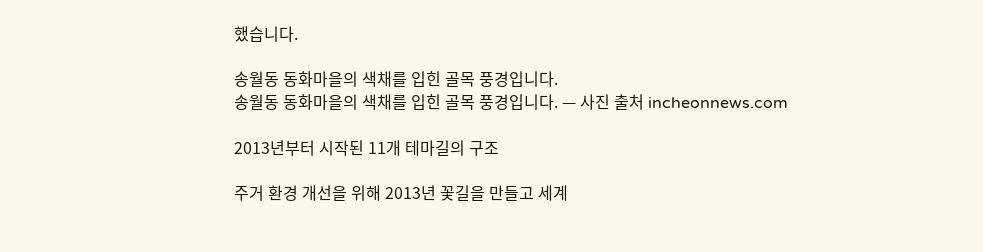했습니다.

송월동 동화마을의 색채를 입힌 골목 풍경입니다.
송월동 동화마을의 색채를 입힌 골목 풍경입니다. — 사진 출처 incheonnews.com

2013년부터 시작된 11개 테마길의 구조

주거 환경 개선을 위해 2013년 꽃길을 만들고 세계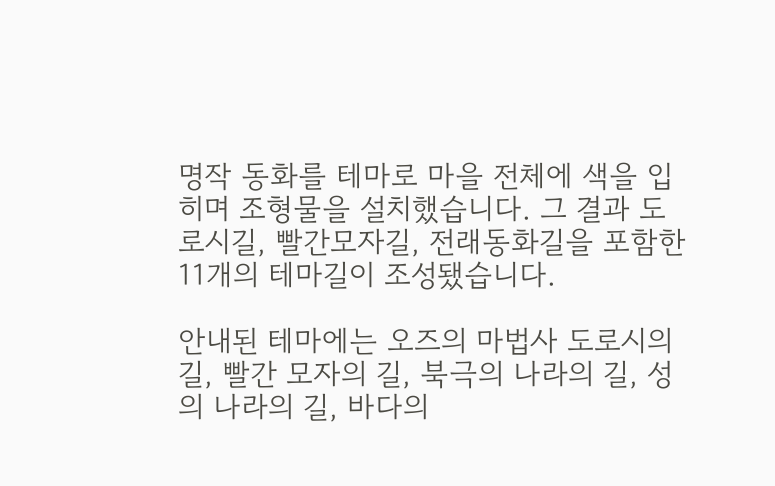명작 동화를 테마로 마을 전체에 색을 입히며 조형물을 설치했습니다. 그 결과 도로시길, 빨간모자길, 전래동화길을 포함한 11개의 테마길이 조성됐습니다.

안내된 테마에는 오즈의 마법사 도로시의 길, 빨간 모자의 길, 북극의 나라의 길, 성의 나라의 길, 바다의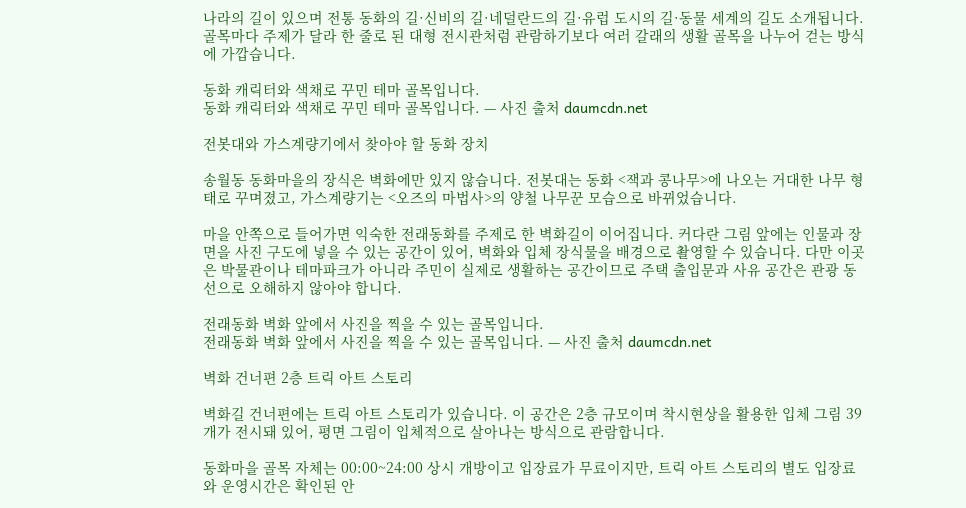나라의 길이 있으며 전통 동화의 길·신비의 길·네덜란드의 길·유럽 도시의 길·동물 세계의 길도 소개됩니다. 골목마다 주제가 달라 한 줄로 된 대형 전시관처럼 관람하기보다 여러 갈래의 생활 골목을 나누어 걷는 방식에 가깝습니다.

동화 캐릭터와 색채로 꾸민 테마 골목입니다.
동화 캐릭터와 색채로 꾸민 테마 골목입니다. — 사진 출처 daumcdn.net

전봇대와 가스계량기에서 찾아야 할 동화 장치

송월동 동화마을의 장식은 벽화에만 있지 않습니다. 전봇대는 동화 <잭과 콩나무>에 나오는 거대한 나무 형태로 꾸며졌고, 가스계량기는 <오즈의 마법사>의 양철 나무꾼 모습으로 바뀌었습니다.

마을 안쪽으로 들어가면 익숙한 전래동화를 주제로 한 벽화길이 이어집니다. 커다란 그림 앞에는 인물과 장면을 사진 구도에 넣을 수 있는 공간이 있어, 벽화와 입체 장식물을 배경으로 촬영할 수 있습니다. 다만 이곳은 박물관이나 테마파크가 아니라 주민이 실제로 생활하는 공간이므로 주택 출입문과 사유 공간은 관광 동선으로 오해하지 않아야 합니다.

전래동화 벽화 앞에서 사진을 찍을 수 있는 골목입니다.
전래동화 벽화 앞에서 사진을 찍을 수 있는 골목입니다. — 사진 출처 daumcdn.net

벽화 건너편 2층 트릭 아트 스토리

벽화길 건너편에는 트릭 아트 스토리가 있습니다. 이 공간은 2층 규모이며 착시현상을 활용한 입체 그림 39개가 전시돼 있어, 평면 그림이 입체적으로 살아나는 방식으로 관람합니다.

동화마을 골목 자체는 00:00~24:00 상시 개방이고 입장료가 무료이지만, 트릭 아트 스토리의 별도 입장료와 운영시간은 확인된 안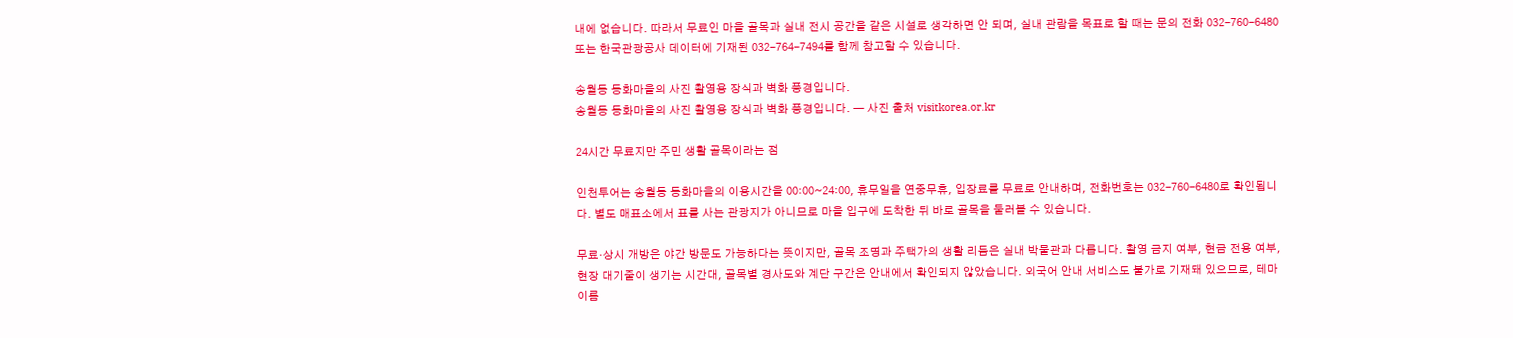내에 없습니다. 따라서 무료인 마을 골목과 실내 전시 공간을 같은 시설로 생각하면 안 되며, 실내 관람을 목표로 할 때는 문의 전화 032-760-6480 또는 한국관광공사 데이터에 기재된 032-764-7494를 함께 참고할 수 있습니다.

송월동 동화마을의 사진 촬영용 장식과 벽화 풍경입니다.
송월동 동화마을의 사진 촬영용 장식과 벽화 풍경입니다. — 사진 출처 visitkorea.or.kr

24시간 무료지만 주민 생활 골목이라는 점

인천투어는 송월동 동화마을의 이용시간을 00:00~24:00, 휴무일을 연중무휴, 입장료를 무료로 안내하며, 전화번호는 032-760-6480로 확인됩니다. 별도 매표소에서 표를 사는 관광지가 아니므로 마을 입구에 도착한 뒤 바로 골목을 둘러볼 수 있습니다.

무료·상시 개방은 야간 방문도 가능하다는 뜻이지만, 골목 조명과 주택가의 생활 리듬은 실내 박물관과 다릅니다. 촬영 금지 여부, 현금 전용 여부, 현장 대기줄이 생기는 시간대, 골목별 경사도와 계단 구간은 안내에서 확인되지 않았습니다. 외국어 안내 서비스도 불가로 기재돼 있으므로, 테마 이름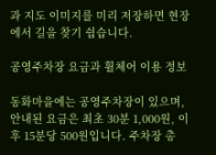과 지도 이미지를 미리 저장하면 현장에서 길을 찾기 쉽습니다.

공영주차장 요금과 휠체어 이용 정보

동화마을에는 공영주차장이 있으며, 안내된 요금은 최초 30분 1,000원, 이후 15분당 500원입니다. 주차장 총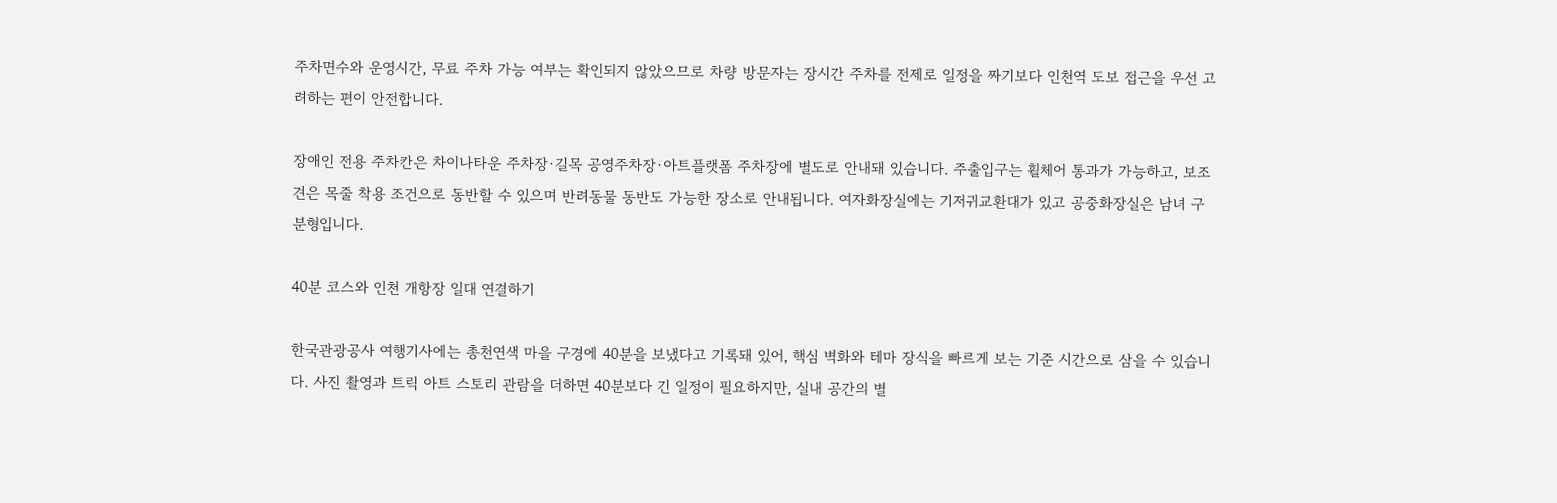주차면수와 운영시간, 무료 주차 가능 여부는 확인되지 않았으므로 차량 방문자는 장시간 주차를 전제로 일정을 짜기보다 인천역 도보 접근을 우선 고려하는 편이 안전합니다.

장애인 전용 주차칸은 차이나타운 주차장·길목 공영주차장·아트플랫폼 주차장에 별도로 안내돼 있습니다. 주출입구는 휠체어 통과가 가능하고, 보조견은 목줄 착용 조건으로 동반할 수 있으며 반려동물 동반도 가능한 장소로 안내됩니다. 여자화장실에는 기저귀교환대가 있고 공중화장실은 남녀 구분형입니다.

40분 코스와 인천 개항장 일대 연결하기

한국관광공사 여행기사에는 총천연색 마을 구경에 40분을 보냈다고 기록돼 있어, 핵심 벽화와 테마 장식을 빠르게 보는 기준 시간으로 삼을 수 있습니다. 사진 촬영과 트릭 아트 스토리 관람을 더하면 40분보다 긴 일정이 필요하지만, 실내 공간의 별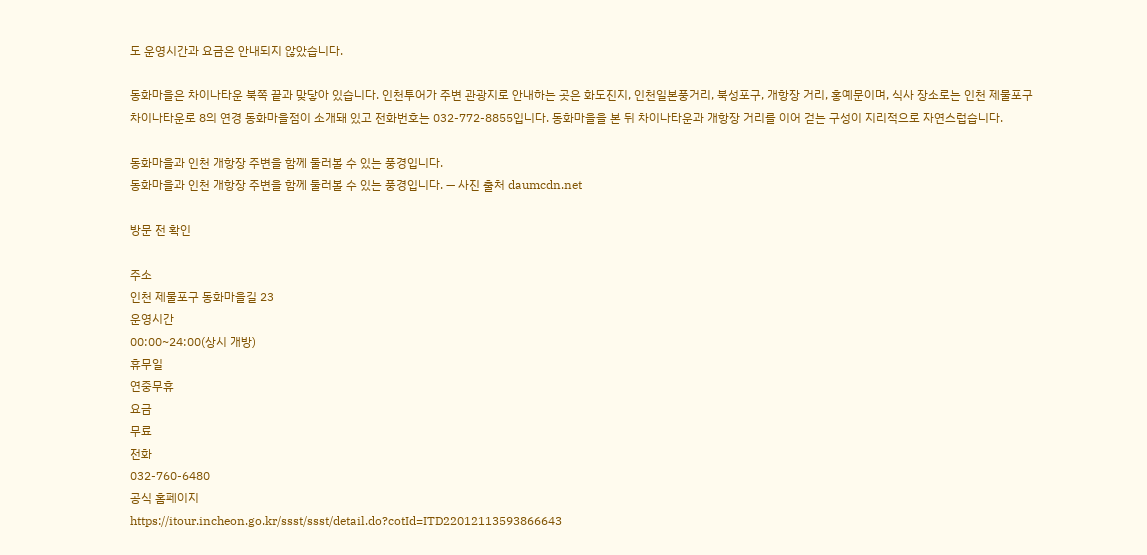도 운영시간과 요금은 안내되지 않았습니다.

동화마을은 차이나타운 북쪽 끝과 맞닿아 있습니다. 인천투어가 주변 관광지로 안내하는 곳은 화도진지, 인천일본풍거리, 북성포구, 개항장 거리, 홍예문이며, 식사 장소로는 인천 제물포구 차이나타운로 8의 연경 동화마을점이 소개돼 있고 전화번호는 032-772-8855입니다. 동화마을을 본 뒤 차이나타운과 개항장 거리를 이어 걷는 구성이 지리적으로 자연스럽습니다.

동화마을과 인천 개항장 주변을 함께 둘러볼 수 있는 풍경입니다.
동화마을과 인천 개항장 주변을 함께 둘러볼 수 있는 풍경입니다. — 사진 출처 daumcdn.net

방문 전 확인

주소
인천 제물포구 동화마을길 23
운영시간
00:00~24:00(상시 개방)
휴무일
연중무휴
요금
무료
전화
032-760-6480
공식 홈페이지
https://itour.incheon.go.kr/ssst/ssst/detail.do?cotId=ITD22012113593866643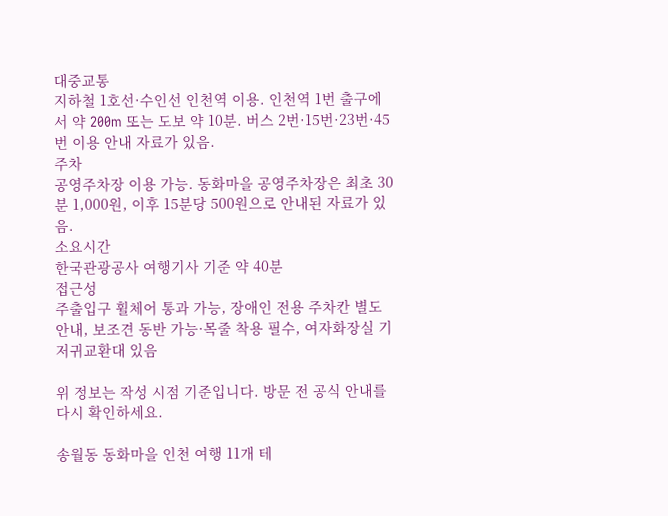대중교통
지하철 1호선·수인선 인천역 이용. 인천역 1번 출구에서 약 200m 또는 도보 약 10분. 버스 2번·15번·23번·45번 이용 안내 자료가 있음.
주차
공영주차장 이용 가능. 동화마을 공영주차장은 최초 30분 1,000원, 이후 15분당 500원으로 안내된 자료가 있음.
소요시간
한국관광공사 여행기사 기준 약 40분
접근성
주출입구 휠체어 통과 가능, 장애인 전용 주차칸 별도 안내, 보조견 동반 가능·목줄 착용 필수, 여자화장실 기저귀교환대 있음

위 정보는 작성 시점 기준입니다. 방문 전 공식 안내를 다시 확인하세요.

송월동 동화마을 인천 여행 11개 테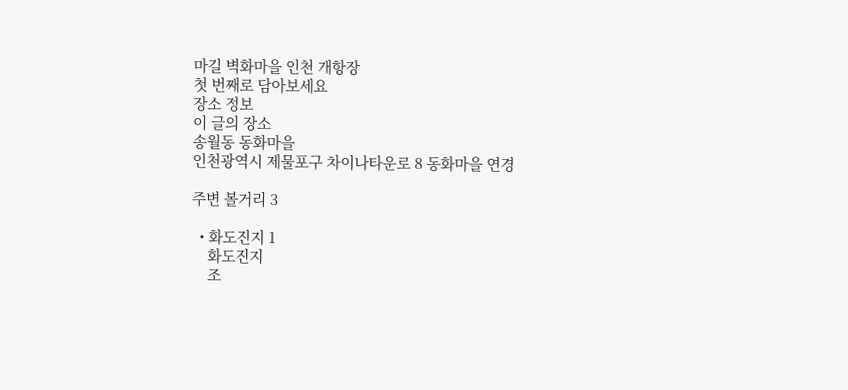마길 벽화마을 인천 개항장
첫 번째로 담아보세요
장소 정보
이 글의 장소
송월동 동화마을
인천광역시 제물포구 차이나타운로 8 동화마을 연경

주변 볼거리 3

  • 화도진지 1
    화도진지
    조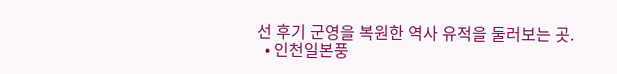선 후기 군영을 복원한 역사 유적을 둘러보는 곳.
  • 인천일본풍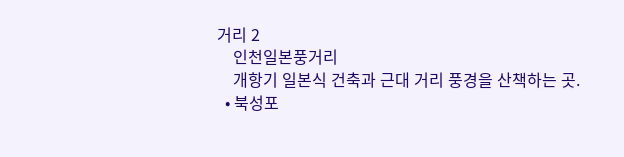거리 2
    인천일본풍거리
    개항기 일본식 건축과 근대 거리 풍경을 산책하는 곳.
  • 북성포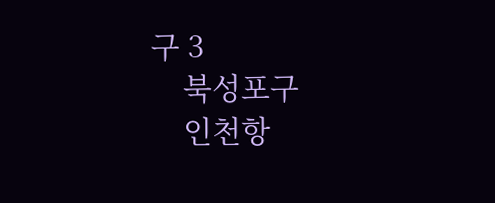구 3
    북성포구
    인천항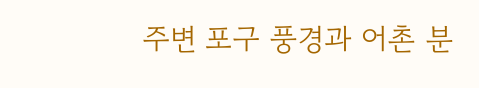주변 포구 풍경과 어촌 분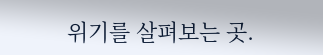위기를 살펴보는 곳.